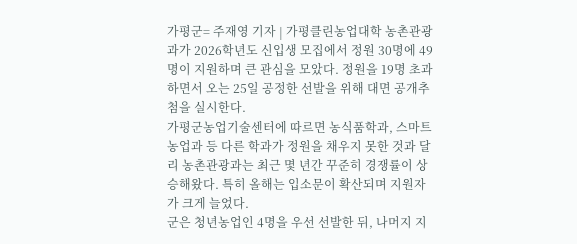가평군= 주재영 기자 | 가평클린농업대학 농촌관광과가 2026학년도 신입생 모집에서 정원 30명에 49명이 지원하며 큰 관심을 모았다. 정원을 19명 초과하면서 오는 25일 공정한 선발을 위해 대면 공개추첨을 실시한다.
가평군농업기술센터에 따르면 농식품학과, 스마트농업과 등 다른 학과가 정원을 채우지 못한 것과 달리 농촌관광과는 최근 몇 년간 꾸준히 경쟁률이 상승해왔다. 특히 올해는 입소문이 확산되며 지원자가 크게 늘었다.
군은 청년농업인 4명을 우선 선발한 뒤, 나머지 지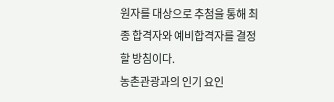원자를 대상으로 추첨을 통해 최종 합격자와 예비합격자를 결정할 방침이다.
농촌관광과의 인기 요인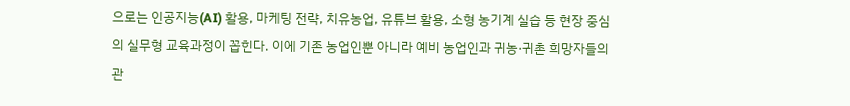으로는 인공지능(AI) 활용, 마케팅 전략, 치유농업, 유튜브 활용, 소형 농기계 실습 등 현장 중심의 실무형 교육과정이 꼽힌다. 이에 기존 농업인뿐 아니라 예비 농업인과 귀농·귀촌 희망자들의 관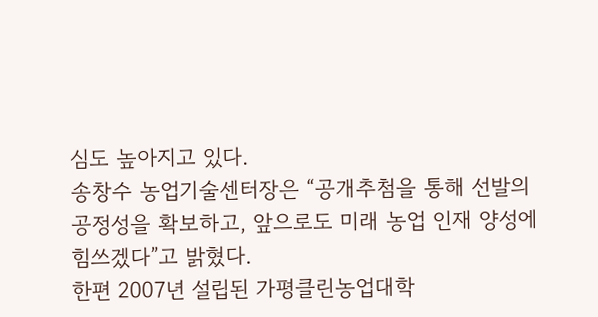심도 높아지고 있다.
송창수 농업기술센터장은 “공개추첨을 통해 선발의 공정성을 확보하고, 앞으로도 미래 농업 인재 양성에 힘쓰겠다”고 밝혔다.
한편 2007년 설립된 가평클린농업대학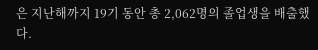은 지난해까지 19기 동안 총 2,062명의 졸업생을 배출했다.